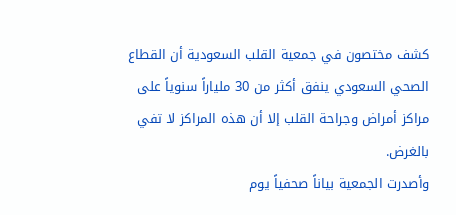كشف مختصون في جمعية القلب السعودية أن القطاع الصحي السعودي ينفق أكثر من 30 ملياراً سنوياً على مراكز أمراض وجراحة القلب إلا أن هذه المراكز لا تفي بالغرض.
وأصدرت الجمعية بياناً صحفياً يوم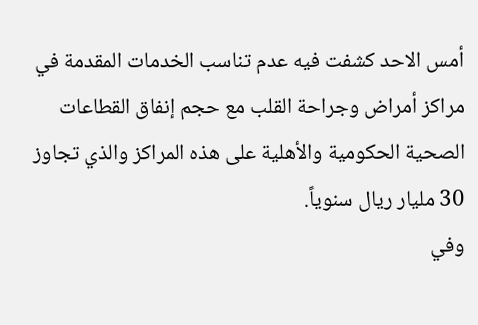أمس الاحد كشفت فيه عدم تناسب الخدمات المقدمة في مراكز أمراض وجراحة القلب مع حجم إنفاق القطاعات الصحية الحكومية والأهلية على هذه المراكز والذي تجاوز 30 مليار ريال سنوياً.
وفي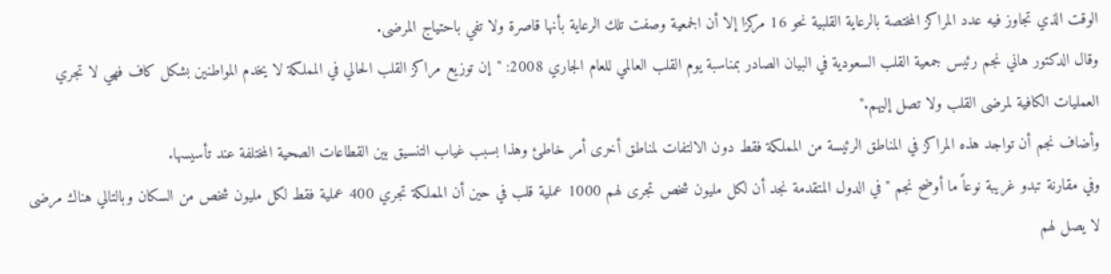الوقت الذي تجاوز فيه عدد المراكز المختصة بالرعاية القلبية نحو 16 مركزا إلا أن الجمعية وصفت تلك الرعاية بأنها قاصرة ولا تفي باحتياج المرضى.
وقال الدكتور هاني نجم رئيس جمعية القلب السعودية في البيان الصادر بمناسبة يوم القلب العالمي للعام الجاري 2008: "إن توزيع مراكز القلب الحالي في المملكة لا يخدم المواطنين بشكل كاف فهي لا تجري العمليات الكافية لمرضى القلب ولا تصل إليهم."
وأضاف نجم أن تواجد هذه المراكز في المناطق الرئيسة من المملكة فقط دون الالتفات لمناطق أخرى أمر خاطئ وهذا بسبب غياب التنسيق بين القطاعات الصحية المختلفة عند تأسيسها.
وفي مقارنة تبدو غريبة نوعاً ما أوضح نجم "في الدول المتقدمة نجد أن لكل مليون شخص تجرى لهم 1000 عملية قلب في حين أن المملكة تجري 400 عملية فقط لكل مليون شخص من السكان وبالتالي هناك مرضى لا يصل لهم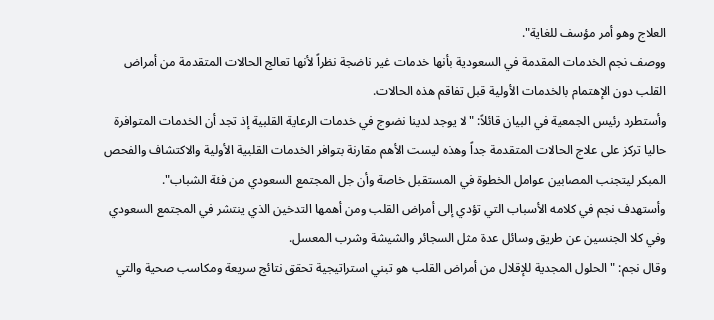العلاج وهو أمر مؤسف للغاية".
ووصف نجم الخدمات المقدمة في السعودية بأنها خدمات غير ناضجة نظراً لأنها تعالج الحالات المتقدمة من أمراض القلب دون الإهتمام بالخدمات الأولية قبل تفاقم هذه الحالات.
وأستطرد رئيس الجمعية في البيان قائلاً: "لا يوجد لدينا نضوج في خدمات الرعاية القلبية إذ تجد أن الخدمات المتوافرة حاليا تركز على علاج الحالات المتقدمة جداً وهذه ليست الأهم مقارنة بتوافر الخدمات القلبية الأولية والاكتشاف والفحص المبكر ليتجنب المصابين عوامل الخطوة في المستقبل خاصة وأن جل المجتمع السعودي من فئة الشباب".
وأستهدف نجم في كلامه الأسباب التي تؤدي إلى أمراض القلب ومن أهمها التدخين الذي ينتشر في المجتمع السعودي وفي كلا الجنسين عن طريق وسائل عدة مثل السجائر والشيشة وشرب المعسل.
وقال نجم: "الحلول المجدية للإقلال من أمراض القلب هو تبني استراتيجية تحقق نتائج سريعة ومكاسب صحية والتي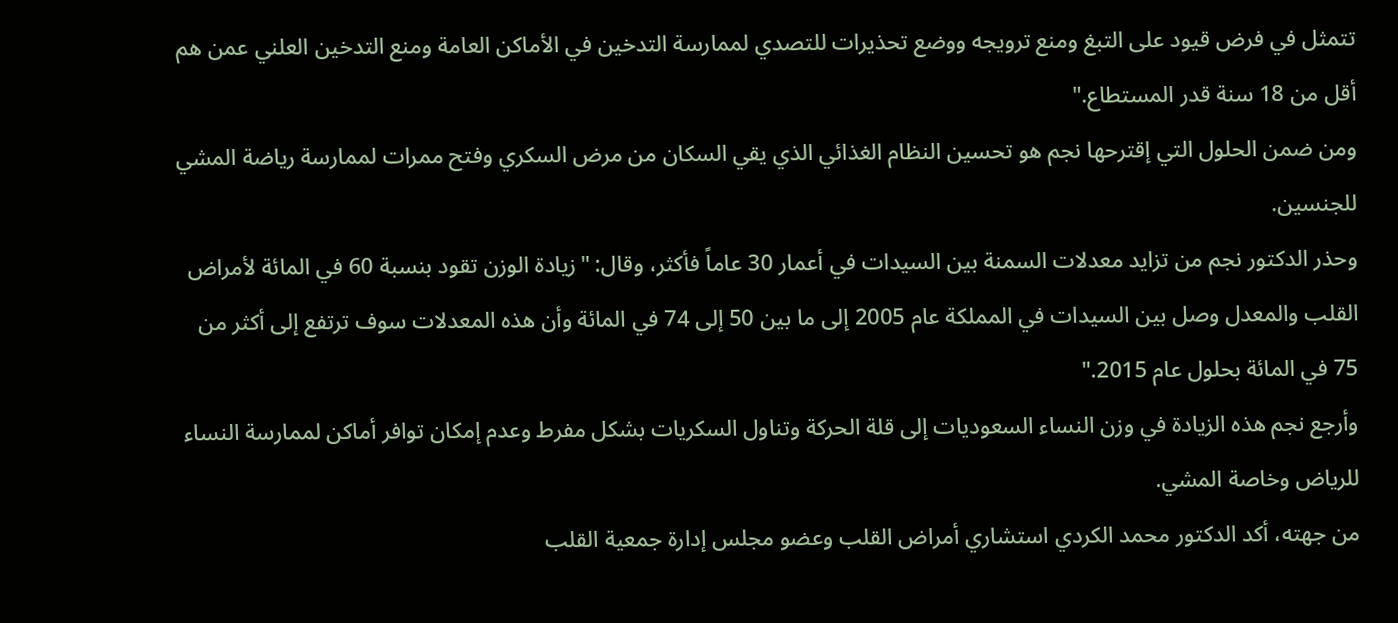تتمثل في فرض قيود على التبغ ومنع ترويجه ووضع تحذيرات للتصدي لممارسة التدخين في الأماكن العامة ومنع التدخين العلني عمن هم أقل من 18 سنة قدر المستطاع."
ومن ضمن الحلول التي إقترحها نجم هو تحسين النظام الغذائي الذي يقي السكان من مرض السكري وفتح ممرات لممارسة رياضة المشي للجنسين.
وحذر الدكتور نجم من تزايد معدلات السمنة بين السيدات في أعمار 30 عاماً فأكثر، وقال: "زيادة الوزن تقود بنسبة 60 في المائة لأمراض القلب والمعدل وصل بين السيدات في المملكة عام 2005 إلى ما بين 50 إلى 74 في المائة وأن هذه المعدلات سوف ترتفع إلى أكثر من 75 في المائة بحلول عام 2015."
وأرجع نجم هذه الزيادة في وزن النساء السعوديات إلى قلة الحركة وتناول السكريات بشكل مفرط وعدم إمكان توافر أماكن لممارسة النساء للرياض وخاصة المشي.
من جهته، أكد الدكتور محمد الكردي استشاري أمراض القلب وعضو مجلس إدارة جمعية القلب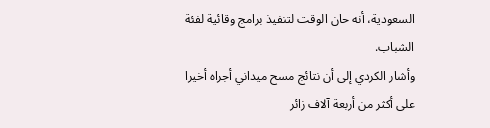السعودية، أنه حان الوقت لتنفيذ برامج وقائية لفئة الشباب.
وأشار الكردي إلى أن نتائج مسح ميداني أجراه أخيرا على أكثر من أربعة آلاف زائر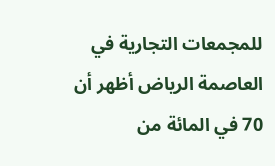للمجمعات التجارية في العاصمة الرياض أظهر أن 70 في المائة من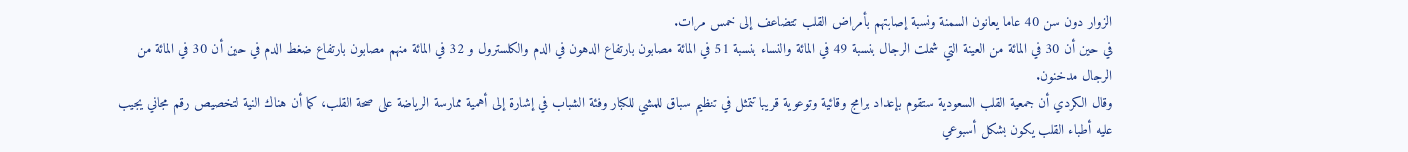الزوار دون سن 40 عاما يعانون السمنة ونسبة إصابتهم بأمراض القلب تتضاعف إلى خمس مرات.
في حين أن 30 في المائة من العينة التي شملت الرجال بنسبة 49 في المائة والنساء بنسبة 51 في المائة مصابون بارتفاع الدهون في الدم والكلسترول و 32 في المائة منهم مصابون بارتفاع ضغط الدم في حين أن 30 في المائة من الرجال مدخنون.
وقال الكردي أن جمعية القلب السعودية ستقوم بإعداد برامج وقائية وتوعوية قريبا تتمثل في تنظيم سباق للمشي للكبار وفئة الشباب في إشارة إلى أهمية ممارسة الرياضة على صحة القلب، كما أن هناك النية لتخصيص رقم مجاني يجيب عليه أطباء القلب يكون بشكل أسبوعي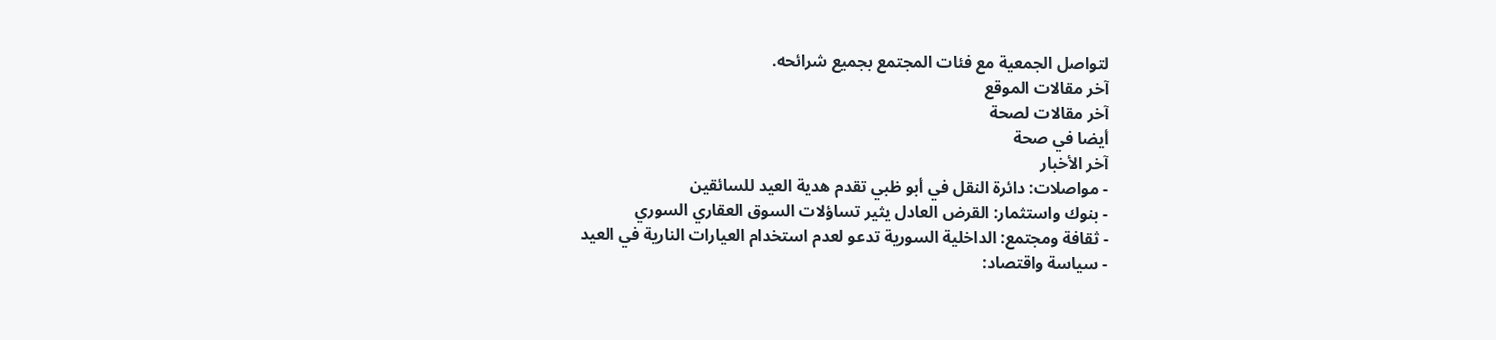لتواصل الجمعية مع فئات المجتمع بجميع شرائحه.
آخر مقالات الموقع
آخر مقالات لصحة
أيضا في صحة
آخر الأخبار
- مواصلات: دائرة النقل في أبو ظبي تقدم هدية العيد للسائقين
- بنوك واستثمار: القرض العادل يثير تساؤلات السوق العقاري السوري
- ثقافة ومجتمع: الداخلية السورية تدعو لعدم استخدام العيارات النارية في العيد
- سياسة واقتصاد: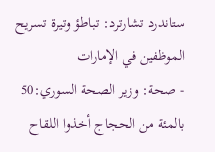ستاندرد تشارترد: تباطؤ وتيرة تسريح الموظفين في الإمارات
- صحة: وزير الصحة السوري:50 بالمئة من الحجاج أخذوا اللقاح